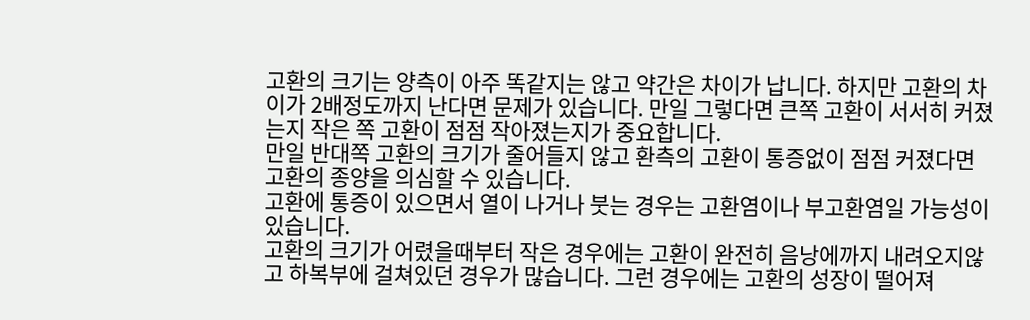고환의 크기는 양측이 아주 똑같지는 않고 약간은 차이가 납니다. 하지만 고환의 차이가 2배정도까지 난다면 문제가 있습니다. 만일 그렇다면 큰쪽 고환이 서서히 커졌는지 작은 쪽 고환이 점점 작아졌는지가 중요합니다.
만일 반대쪽 고환의 크기가 줄어들지 않고 환측의 고환이 통증없이 점점 커졌다면 고환의 종양을 의심할 수 있습니다.
고환에 통증이 있으면서 열이 나거나 붓는 경우는 고환염이나 부고환염일 가능성이 있습니다.
고환의 크기가 어렸을때부터 작은 경우에는 고환이 완전히 음낭에까지 내려오지않고 하복부에 걸쳐있던 경우가 많습니다. 그런 경우에는 고환의 성장이 떨어져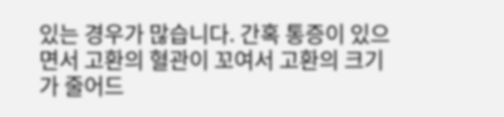있는 경우가 많습니다. 간혹 통증이 있으면서 고환의 혈관이 꼬여서 고환의 크기가 줄어드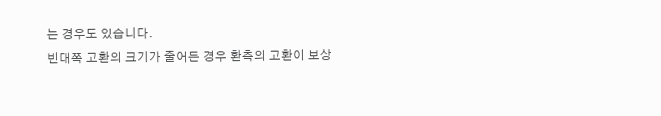는 경우도 있습니다.
빈대쪽 고환의 크기가 줄어든 경우 환측의 고환이 보상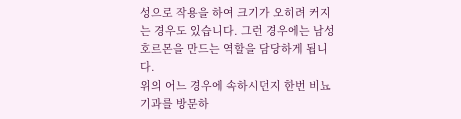성으로 작용을 하여 크기가 오히려 커지는 경우도 있습니다. 그런 경우에는 남성호르몬을 만드는 역할을 담당하게 됩니다.
위의 어느 경우에 속하시던지 한번 비뇨기과를 방문하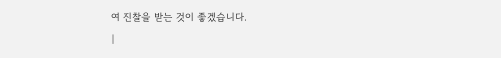여 진찰을 받는 것이 좋겠습니다.
|